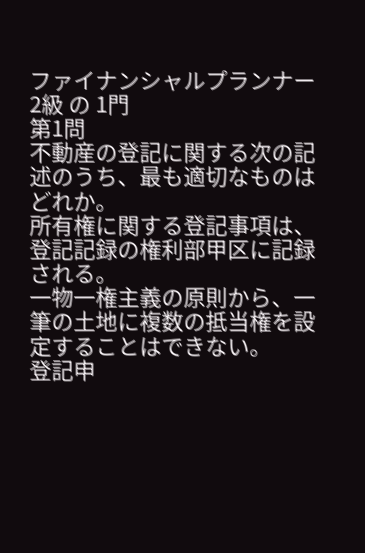ファイナンシャルプランナー2級 の 1門
第1問
不動産の登記に関する次の記述のうち、最も適切なものはどれか。
所有権に関する登記事項は、登記記録の権利部甲区に記録される。
一物一権主義の原則から、一筆の土地に複数の抵当権を設定することはできない。
登記申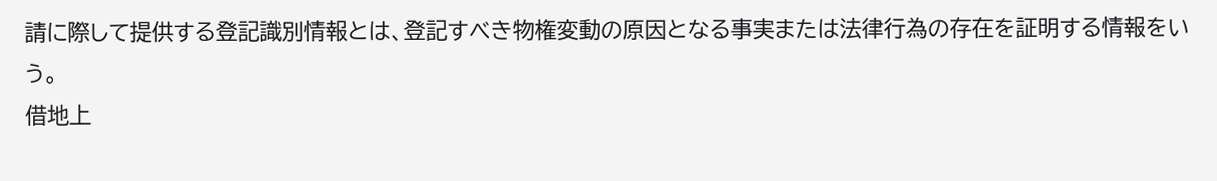請に際して提供する登記識別情報とは、登記すべき物権変動の原因となる事実または法律行為の存在を証明する情報をいう。
借地上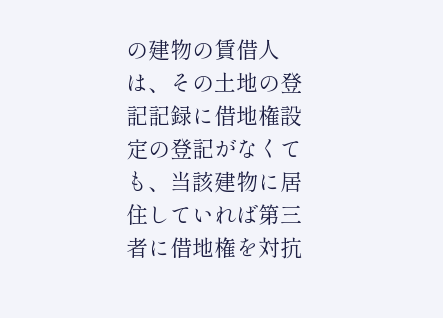の建物の賃借人は、その土地の登記記録に借地権設定の登記がなくても、当該建物に居住していれば第三者に借地権を対抗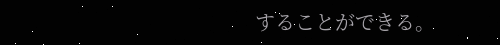することができる。